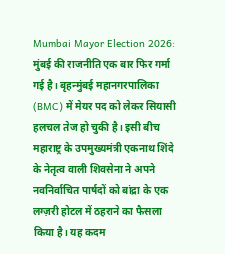Mumbai Mayor Election 2026: मुंबई की राजनीति एक बार फिर गर्मा गई है। बृहन्मुंबई महानगरपालिका (BMC) में मेयर पद को लेकर सियासी हलचल तेज हो चुकी है। इसी बीच महाराष्ट्र के उपमुख्यमंत्री एकनाथ शिंदे के नेतृत्व वाली शिवसेना ने अपने नवनिर्वाचित पार्षदों को बांद्रा के एक लग्ज़री होटल में ठहराने का फैसला किया है। यह कदम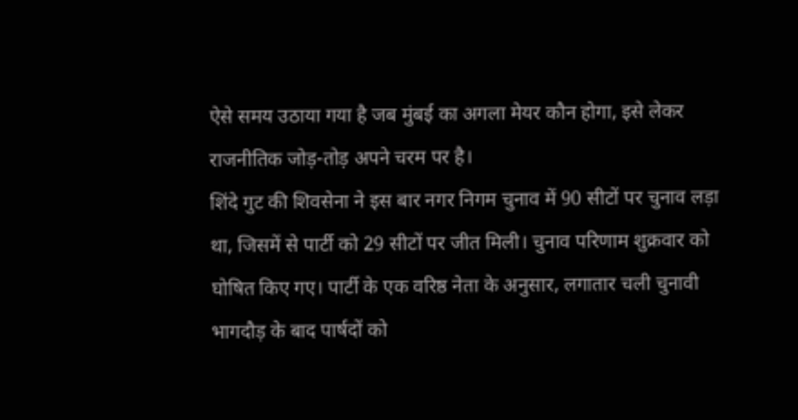ऐसे समय उठाया गया है जब मुंबई का अगला मेयर कौन होगा, इसे लेकर राजनीतिक जोड़-तोड़ अपने चरम पर है।
शिंदे गुट की शिवसेना ने इस बार नगर निगम चुनाव में 90 सीटों पर चुनाव लड़ा था, जिसमें से पार्टी को 29 सीटों पर जीत मिली। चुनाव परिणाम शुक्रवार को घोषित किए गए। पार्टी के एक वरिष्ठ नेता के अनुसार, लगातार चली चुनावी भागदौड़ के बाद पार्षदों को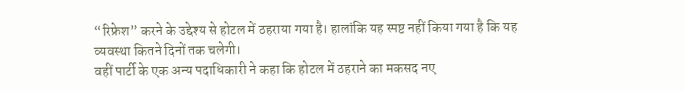“रिफ्रेश” करने के उद्देश्य से होटल में ठहराया गया है। हालांकि यह स्पष्ट नहीं किया गया है कि यह व्यवस्था कितने दिनों तक चलेगी।
वहीं पार्टी के एक अन्य पदाधिकारी ने कहा कि होटल में ठहराने का मकसद नए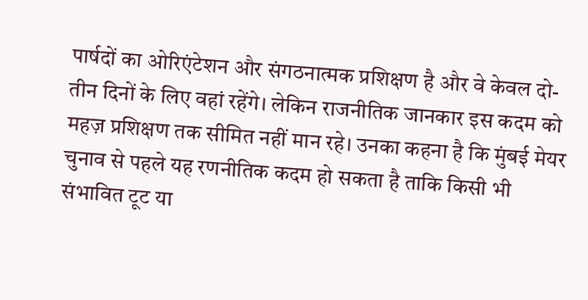पार्षदों का ओरिएंटेशन और संगठनात्मक प्रशिक्षण है और वे केवल दो-तीन दिनों के लिए वहां रहेंगे। लेकिन राजनीतिक जानकार इस कदम को महज़ प्रशिक्षण तक सीमित नहीं मान रहे। उनका कहना है कि मुंबई मेयर चुनाव से पहले यह रणनीतिक कदम हो सकता है ताकि किसी भी संभावित टूट या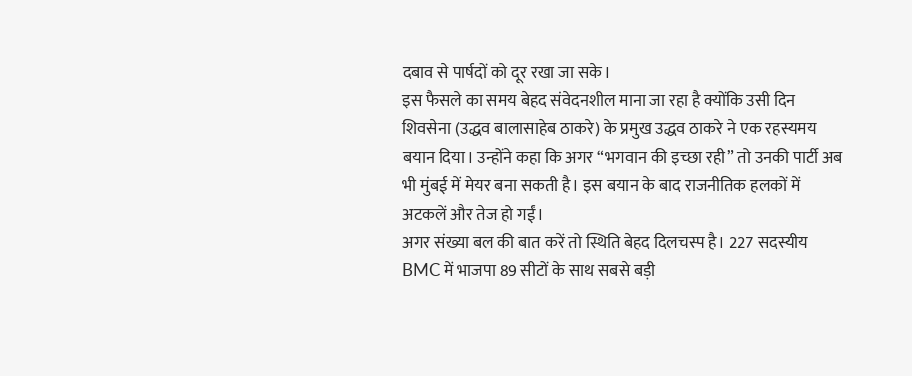दबाव से पार्षदों को दूर रखा जा सके।
इस फैसले का समय बेहद संवेदनशील माना जा रहा है क्योंकि उसी दिन शिवसेना (उद्धव बालासाहेब ठाकरे) के प्रमुख उद्धव ठाकरे ने एक रहस्यमय बयान दिया। उन्होंने कहा कि अगर “भगवान की इच्छा रही” तो उनकी पार्टी अब भी मुंबई में मेयर बना सकती है। इस बयान के बाद राजनीतिक हलकों में अटकलें और तेज हो गईं।
अगर संख्या बल की बात करें तो स्थिति बेहद दिलचस्प है। 227 सदस्यीय BMC में भाजपा 89 सीटों के साथ सबसे बड़ी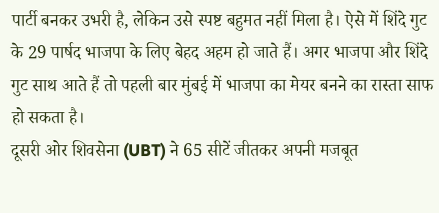पार्टी बनकर उभरी है, लेकिन उसे स्पष्ट बहुमत नहीं मिला है। ऐसे में शिंदे गुट के 29 पार्षद भाजपा के लिए बेहद अहम हो जाते हैं। अगर भाजपा और शिंदे गुट साथ आते हैं तो पहली बार मुंबई में भाजपा का मेयर बनने का रास्ता साफ हो सकता है।
दूसरी ओर शिवसेना (UBT) ने 65 सीटें जीतकर अपनी मजबूत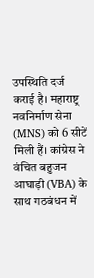उपस्थिति दर्ज कराई है। महाराष्ट्र नवनिर्माण सेना (MNS) को 6 सीटें मिली हैं। कांग्रेस ने वंचित बहुजन आघाड़ी (VBA) के साथ गठबंधन में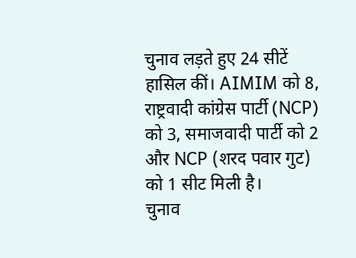चुनाव लड़ते हुए 24 सीटें हासिल कीं। AIMIM को 8, राष्ट्रवादी कांग्रेस पार्टी (NCP) को 3, समाजवादी पार्टी को 2 और NCP (शरद पवार गुट) को 1 सीट मिली है।
चुनाव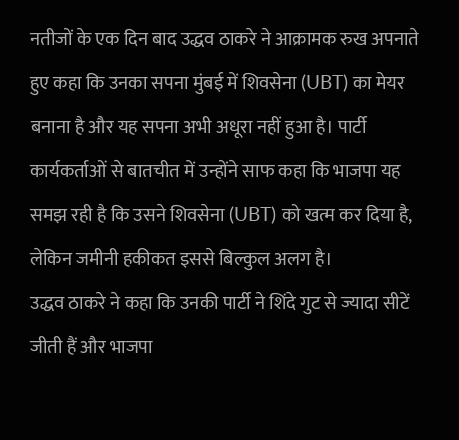नतीजों के एक दिन बाद उद्धव ठाकरे ने आक्रामक रुख अपनाते हुए कहा कि उनका सपना मुंबई में शिवसेना (UBT) का मेयर बनाना है और यह सपना अभी अधूरा नहीं हुआ है। पार्टी कार्यकर्ताओं से बातचीत में उन्होंने साफ कहा कि भाजपा यह समझ रही है कि उसने शिवसेना (UBT) को खत्म कर दिया है, लेकिन जमीनी हकीकत इससे बिल्कुल अलग है।
उद्धव ठाकरे ने कहा कि उनकी पार्टी ने शिंदे गुट से ज्यादा सीटें जीती हैं और भाजपा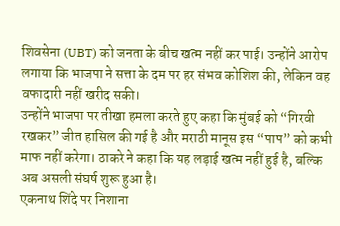शिवसेना (UBT) को जनता के बीच खत्म नहीं कर पाई। उन्होंने आरोप लगाया कि भाजपा ने सत्ता के दम पर हर संभव कोशिश की, लेकिन वह वफादारी नहीं खरीद सकी।
उन्होंने भाजपा पर तीखा हमला करते हुए कहा कि मुंबई को “गिरवी रखकर” जीत हासिल की गई है और मराठी मानूस इस “पाप” को कभी माफ नहीं करेगा। ठाकरे ने कहा कि यह लड़ाई खत्म नहीं हुई है, बल्कि अब असली संघर्ष शुरू हुआ है।
एकनाथ शिंदे पर निशाना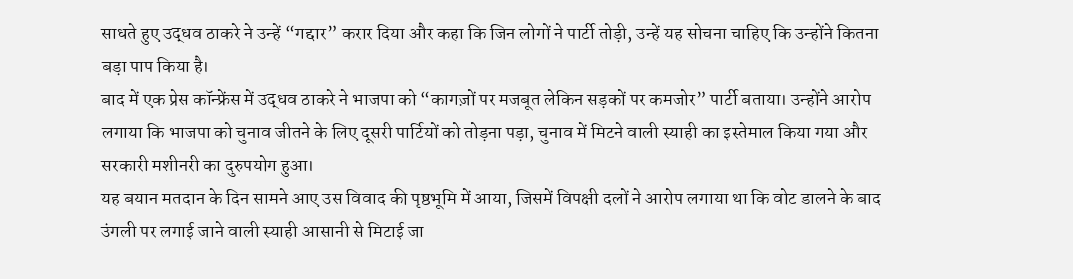साधते हुए उद्धव ठाकरे ने उन्हें “गद्दार” करार दिया और कहा कि जिन लोगों ने पार्टी तोड़ी, उन्हें यह सोचना चाहिए कि उन्होंने कितना बड़ा पाप किया है।
बाद में एक प्रेस कॉन्फ्रेंस में उद्धव ठाकरे ने भाजपा को “कागज़ों पर मजबूत लेकिन सड़कों पर कमजोर” पार्टी बताया। उन्होंने आरोप लगाया कि भाजपा को चुनाव जीतने के लिए दूसरी पार्टियों को तोड़ना पड़ा, चुनाव में मिटने वाली स्याही का इस्तेमाल किया गया और सरकारी मशीनरी का दुरुपयोग हुआ।
यह बयान मतदान के दिन सामने आए उस विवाद की पृष्ठभूमि में आया, जिसमें विपक्षी दलों ने आरोप लगाया था कि वोट डालने के बाद उंगली पर लगाई जाने वाली स्याही आसानी से मिटाई जा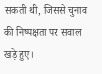सकती थी, जिससे चुनाव की निष्पक्षता पर सवाल खड़े हुए।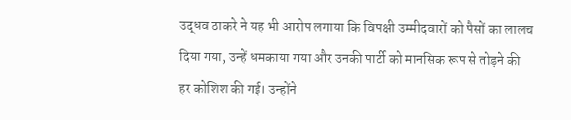उद्धव ठाकरे ने यह भी आरोप लगाया कि विपक्षी उम्मीदवारों को पैसों का लालच दिया गया, उन्हें धमकाया गया और उनकी पार्टी को मानसिक रूप से तोड़ने की हर कोशिश की गई। उन्होंने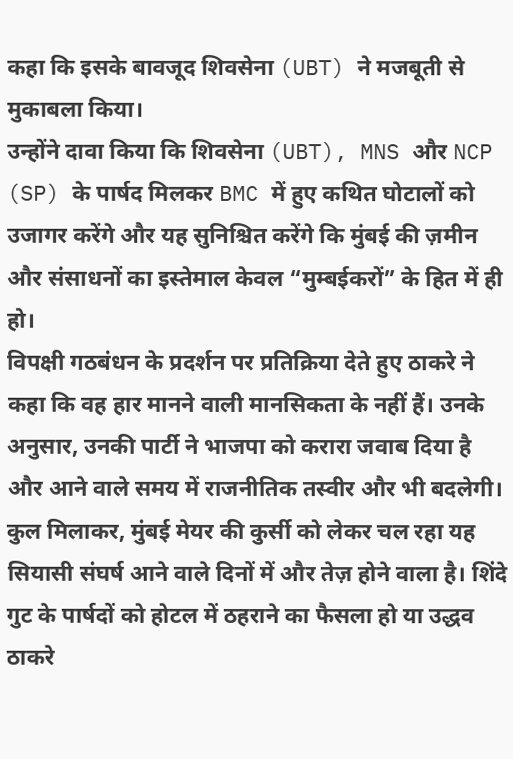कहा कि इसके बावजूद शिवसेना (UBT) ने मजबूती से मुकाबला किया।
उन्होंने दावा किया कि शिवसेना (UBT), MNS और NCP (SP) के पार्षद मिलकर BMC में हुए कथित घोटालों को उजागर करेंगे और यह सुनिश्चित करेंगे कि मुंबई की ज़मीन और संसाधनों का इस्तेमाल केवल “मुम्बईकरों” के हित में ही हो।
विपक्षी गठबंधन के प्रदर्शन पर प्रतिक्रिया देते हुए ठाकरे ने कहा कि वह हार मानने वाली मानसिकता के नहीं हैं। उनके अनुसार, उनकी पार्टी ने भाजपा को करारा जवाब दिया है और आने वाले समय में राजनीतिक तस्वीर और भी बदलेगी।
कुल मिलाकर, मुंबई मेयर की कुर्सी को लेकर चल रहा यह सियासी संघर्ष आने वाले दिनों में और तेज़ होने वाला है। शिंदे गुट के पार्षदों को होटल में ठहराने का फैसला हो या उद्धव ठाकरे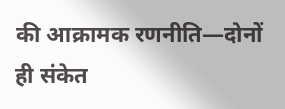की आक्रामक रणनीति—दोनों ही संकेत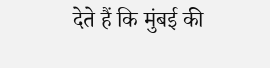देते हैं कि मुंबई की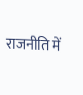राजनीति में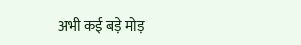अभी कई बड़े मोड़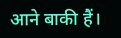आने बाकी हैं।